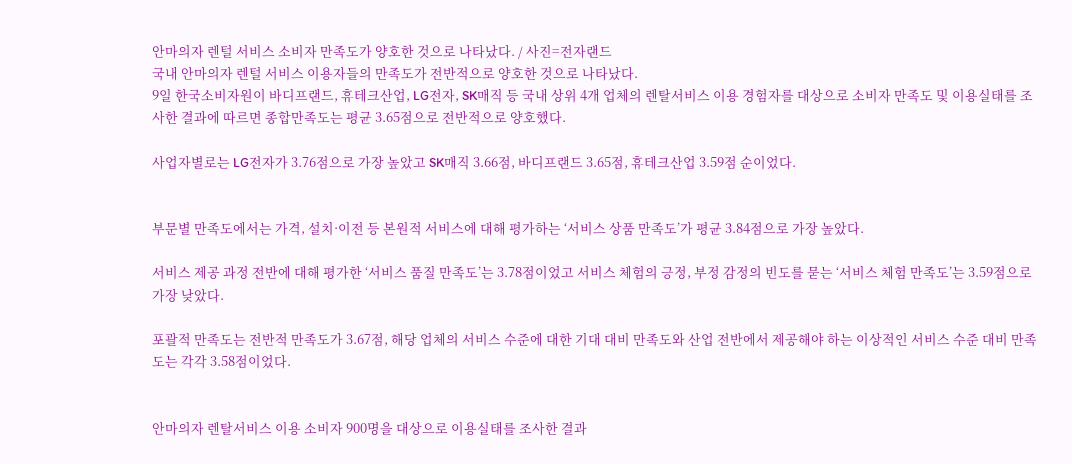안마의자 렌털 서비스 소비자 만족도가 양호한 것으로 나타났다. / 사진=전자랜드
국내 안마의자 렌털 서비스 이용자들의 만족도가 전반적으로 양호한 것으로 나타났다.
9일 한국소비자원이 바디프랜드, 휴테크산업, LG전자, SK매직 등 국내 상위 4개 업체의 렌탈서비스 이용 경험자를 대상으로 소비자 만족도 및 이용실태를 조사한 결과에 따르면 종합만족도는 평균 3.65점으로 전반적으로 양호했다.

사업자별로는 LG전자가 3.76점으로 가장 높았고 SK매직 3.66점, 바디프랜드 3.65점, 휴테크산업 3.59점 순이었다.


부문별 만족도에서는 가격, 설치·이전 등 본원적 서비스에 대해 평가하는 ‘서비스 상품 만족도’가 평균 3.84점으로 가장 높았다.

서비스 제공 과정 전반에 대해 평가한 ‘서비스 품질 만족도’는 3.78점이었고 서비스 체험의 긍정, 부정 감정의 빈도를 묻는 ‘서비스 체험 만족도’는 3.59점으로 가장 낮았다.

포괄적 만족도는 전반적 만족도가 3.67점, 해당 업체의 서비스 수준에 대한 기대 대비 만족도와 산업 전반에서 제공해야 하는 이상적인 서비스 수준 대비 만족도는 각각 3.58점이었다.


안마의자 렌탈서비스 이용 소비자 900명을 대상으로 이용실태를 조사한 결과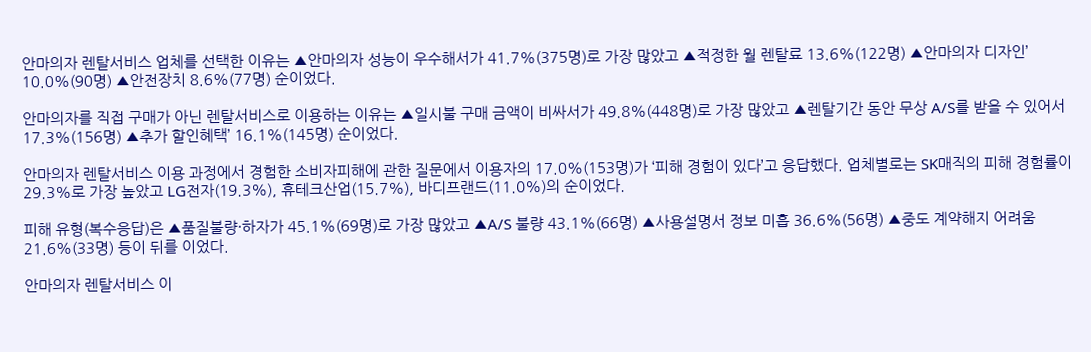안마의자 렌탈서비스 업체를 선택한 이유는 ▲안마의자 성능이 우수해서가 41.7%(375명)로 가장 많았고 ▲적정한 월 렌탈료 13.6%(122명) ▲안마의자 디자인’ 10.0%(90명) ▲안전장치 8.6%(77명) 순이었다.

안마의자를 직접 구매가 아닌 렌탈서비스로 이용하는 이유는 ▲일시불 구매 금액이 비싸서가 49.8%(448명)로 가장 많았고 ▲렌탈기간 동안 무상 A/S를 받을 수 있어서 17.3%(156명) ▲추가 할인혜택’ 16.1%(145명) 순이었다.

안마의자 렌탈서비스 이용 과정에서 경험한 소비자피해에 관한 질문에서 이용자의 17.0%(153명)가 ‘피해 경험이 있다’고 응답했다. 업체별로는 SK매직의 피해 경험률이 29.3%로 가장 높았고 LG전자(19.3%), 휴테크산업(15.7%), 바디프랜드(11.0%)의 순이었다.

피해 유형(복수응답)은 ▲품질불량·하자가 45.1%(69명)로 가장 많았고 ▲A/S 불량 43.1%(66명) ▲사용설명서 정보 미흡 36.6%(56명) ▲중도 계약해지 어려움 21.6%(33명) 등이 뒤를 이었다.

안마의자 렌탈서비스 이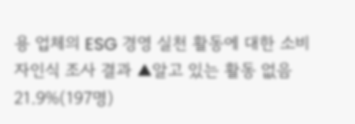용 업체의 ESG 경영 실천 활동에 대한 소비자인식 조사 결과 ▲알고 있는 활동 없음 21.9%(197명)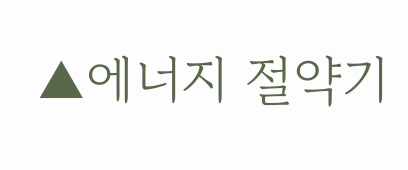▲에너지 절약기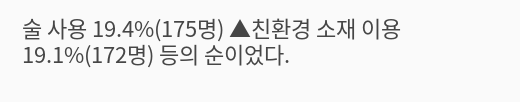술 사용 19.4%(175명) ▲친환경 소재 이용 19.1%(172명) 등의 순이었다.